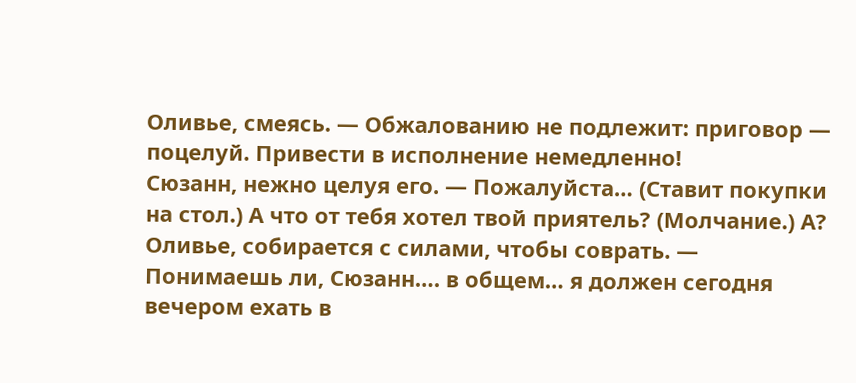Оливье, смеясь. — Обжалованию не подлежит: приговор — поцелуй. Привести в исполнение немедленно!
Сюзанн, нежно целуя его. — Пожалуйста… (Ставит покупки на стол.) А что от тебя хотел твой приятель? (Молчание.) А?
Оливье, собирается с силами, чтобы соврать. — Понимаешь ли, Сюзанн…. в общем… я должен сегодня вечером ехать в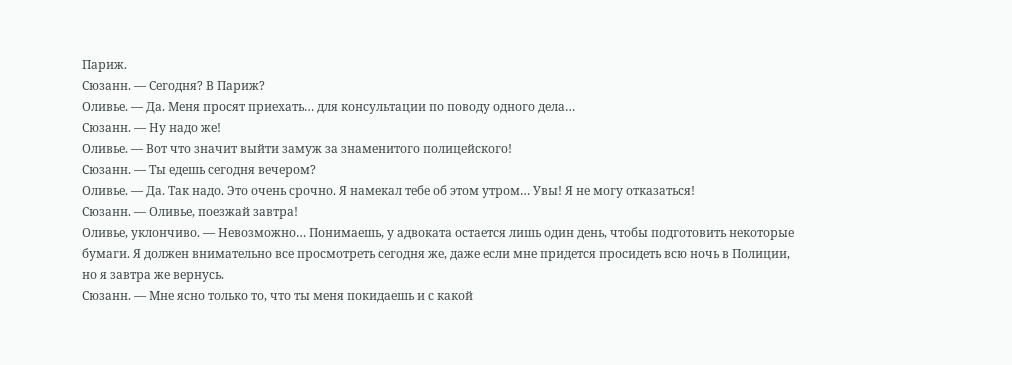Париж.
Сюзанн. — Сегодня? В Париж?
Оливье. — Да. Меня просят приехать… для консультации по поводу одного дела…
Сюзанн. — Ну надо же!
Оливье. — Вот что значит выйти замуж за знаменитого полицейского!
Сюзанн. — Ты едешь сегодня вечером?
Оливье. — Да. Так надо. Это очень срочно. Я намекал тебе об этом утром… Увы! Я не могу отказаться!
Сюзанн. — Оливье, поезжай завтра!
Оливье, уклончиво. — Невозможно… Понимаешь, у адвоката остается лишь один день, чтобы подготовить некоторые бумаги. Я должен внимательно все просмотреть сегодня же, даже если мне придется просидеть всю ночь в Полиции, но я завтра же вернусь.
Сюзанн. — Мне ясно только то, что ты меня покидаешь и с какой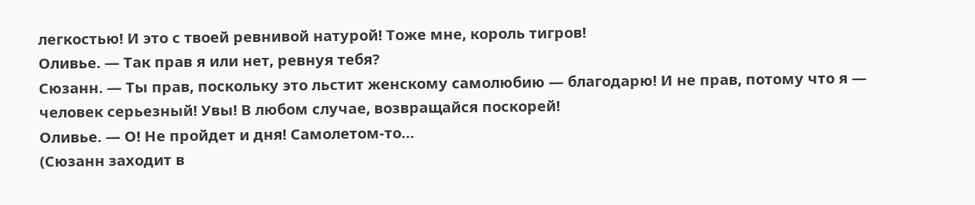легкостью! И это с твоей ревнивой натурой! Тоже мне, король тигров!
Оливье. — Так прав я или нет, ревнуя тебя?
Сюзанн. — Ты прав, поскольку это льстит женскому самолюбию — благодарю! И не прав, потому что я — человек серьезный! Увы! В любом случае, возвращайся поскорей!
Оливье. — О! Не пройдет и дня! Самолетом-то…
(Сюзанн заходит в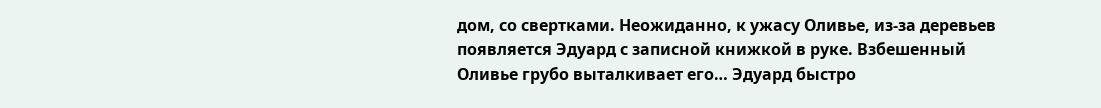дом, со свертками. Неожиданно, к ужасу Оливье, из-за деревьев появляется Эдуард с записной книжкой в руке. Взбешенный Оливье грубо выталкивает его… Эдуард быстро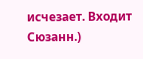исчезает. Входит Сюзанн.)